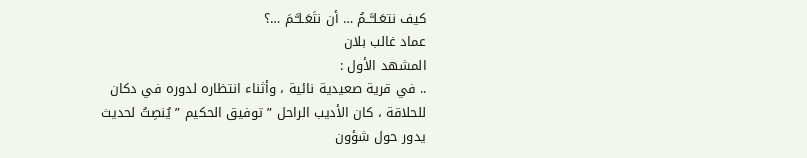كيف نتعَـلـَّــمُ … أن نتَعَـلـَّـمَ …؟
عماد غالب بلان
المشهد الأول :
.. في قرية صعيدية نائية ، وأثناء انتظاره لدوره في دكان للحلاقة ، كان الأديب الراحل ” توفيق الحكيم ” يُنصِتُ لحديث يدور حول شؤون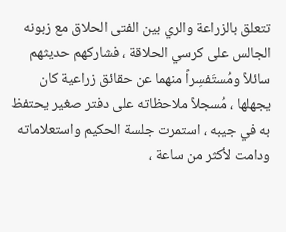تتعلق بالزراعة والري بين الفتى الحلاق مع زبونه الجالس على كرسي الحلاقة ، فشاركهم حديثهم سائلاً ومُستَفسِراً منهما عن حقائق زراعية كان يجهلها ، مُسجلاً ملاحظاته على دفتر صغير يحتفظ به في جيبه ، استمرت جلسة الحكيم واستعلاماته ودامت لأكثر من ساعة ،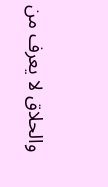والحلاق لا يعرف من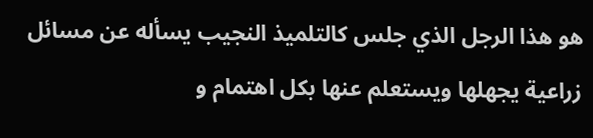هو هذا الرجل الذي جلس كالتلميذ النجيب يسأله عن مسائل زراعية يجهلها ويستعلم عنها بكل اهتمام و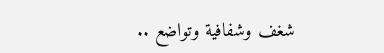شغف وشفافية وتواضع ..